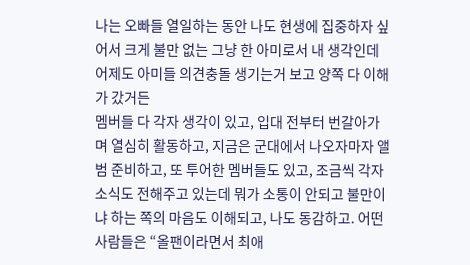나는 오빠들 열일하는 동안 나도 현생에 집중하자 싶어서 크게 불만 없는 그냥 한 아미로서 내 생각인데 어제도 아미들 의견충돌 생기는거 보고 양쪽 다 이해가 갔거든
멤버들 다 각자 생각이 있고, 입대 전부터 번갈아가며 열심히 활동하고, 지금은 군대에서 나오자마자 앨범 준비하고, 또 투어한 멤버들도 있고, 조금씩 각자 소식도 전해주고 있는데 뭐가 소통이 안되고 불만이냐 하는 쪽의 마음도 이해되고, 나도 동감하고. 어떤 사람들은 “올팬이라면서 최애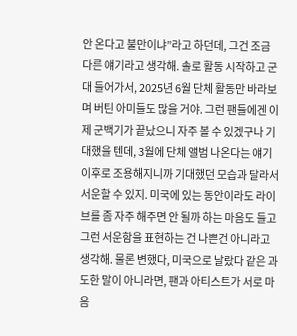안 온다고 불만이냐”라고 하던데, 그건 조금 다른 얘기라고 생각해. 솔로 활동 시작하고 군대 들어가서, 2025년 6월 단체 활동만 바라보며 버틴 아미들도 많을 거야. 그런 팬들에겐 이제 군백기가 끝났으니 자주 볼 수 있겠구나 기대했을 텐데, 3월에 단체 앨범 나온다는 얘기 이후로 조용해지니까 기대했던 모습과 달라서 서운할 수 있지. 미국에 있는 동안이라도 라이브를 좀 자주 해주면 안 될까 하는 마음도 들고
그런 서운함을 표현하는 건 나쁜건 아니라고 생각해. 물론 변했다, 미국으로 날랐다 같은 과도한 말이 아니라면, 팬과 아티스트가 서로 마음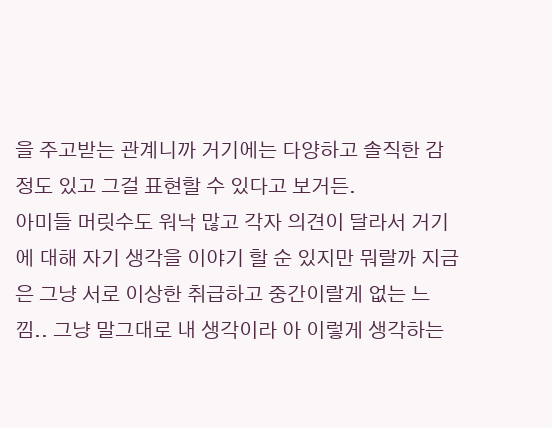을 주고받는 관계니까 거기에는 다양하고 솔직한 감정도 있고 그걸 표현할 수 있다고 보거든.
아미들 머릿수도 워낙 많고 각자 의견이 달라서 거기에 대해 자기 생각을 이야기 할 순 있지만 뭐랄까 지금은 그냥 서로 이상한 취급하고 중간이랄게 없는 느낌.. 그냥 말그대로 내 생각이라 아 이렇게 생각하는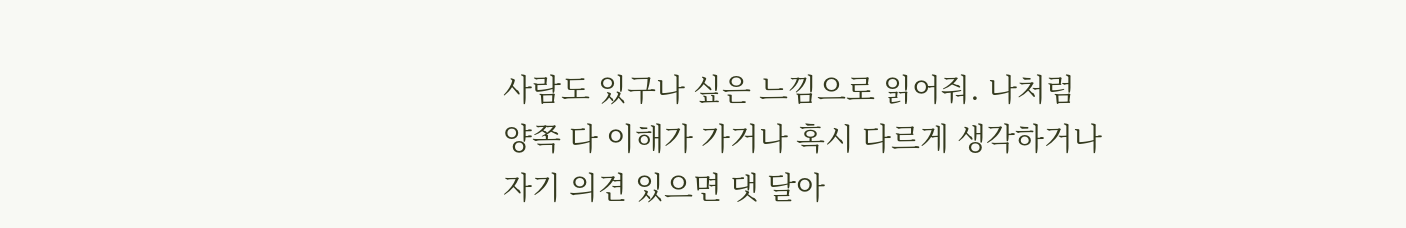사람도 있구나 싶은 느낌으로 읽어줘. 나처럼 양쪽 다 이해가 가거나 혹시 다르게 생각하거나 자기 의견 있으면 댓 달아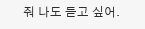줘 나도 듣고 싶어.